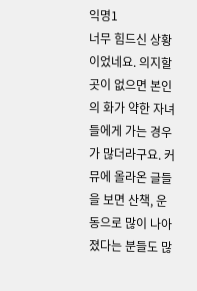익명1
너무 힘드신 상황이었네요. 의지할 곳이 없으면 본인의 화가 약한 자녀들에게 가는 경우가 많더라구요. 커뮤에 올라온 글들을 보면 산책, 운동으로 많이 나아졌다는 분들도 많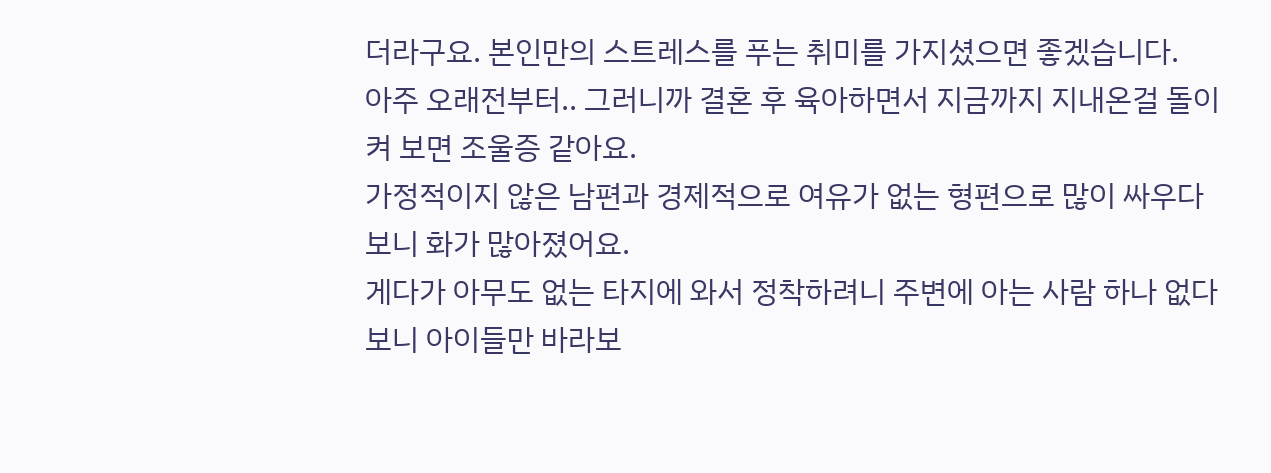더라구요. 본인만의 스트레스를 푸는 취미를 가지셨으면 좋겠습니다.
아주 오래전부터.. 그러니까 결혼 후 육아하면서 지금까지 지내온걸 돌이켜 보면 조울증 같아요.
가정적이지 않은 남편과 경제적으로 여유가 없는 형편으로 많이 싸우다보니 화가 많아졌어요.
게다가 아무도 없는 타지에 와서 정착하려니 주변에 아는 사람 하나 없다보니 아이들만 바라보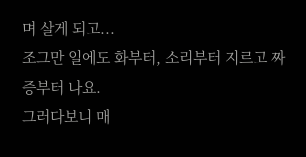며 살게 되고...
조그만 일에도 화부터, 소리부터 지르고 짜증부터 나요.
그러다보니 매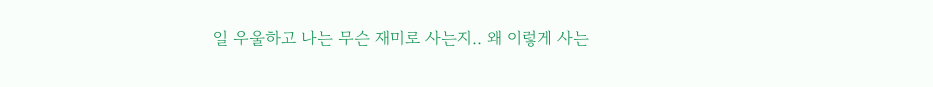일 우울하고 나는 무슨 재미로 사는지.. 왜 이렇게 사는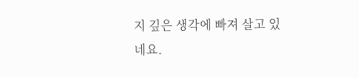지 깊은 생각에 빠져 살고 있네요.